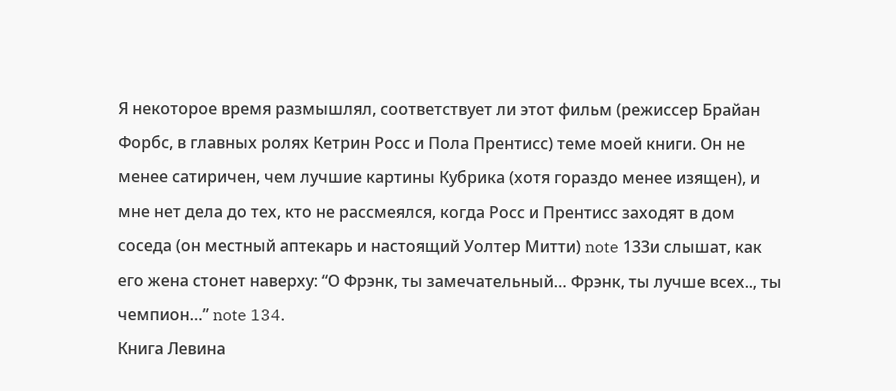Я некоторое время размышлял, соответствует ли этот фильм (режиссер Брайан Форбс, в главных ролях Кетрин Росс и Пола Прентисс) теме моей книги. Он не менее сатиричен, чем лучшие картины Кубрика (хотя гораздо менее изящен), и мне нет дела до тех, кто не рассмеялся, когда Росс и Прентисс заходят в дом соседа (он местный аптекарь и настоящий Уолтер Митти) note 133и слышат, как его жена стонет наверху: “О Фрэнк, ты замечательный… Фрэнк, ты лучше всех.., ты чемпион…” note 134.
Книга Левина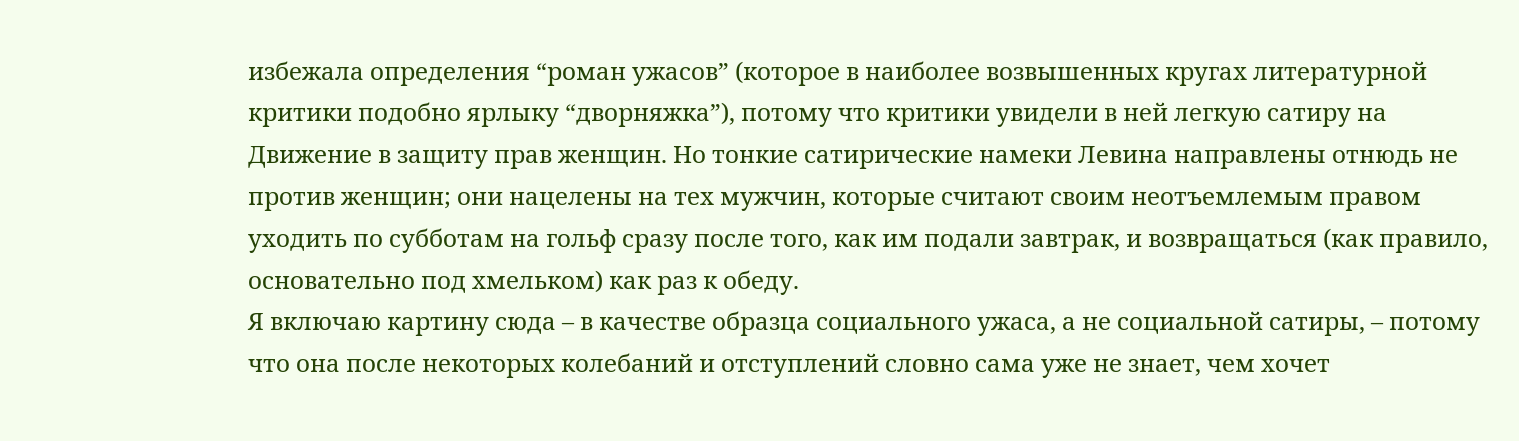избежала определения “роман ужасов” (которое в наиболее возвышенных кругах литературной критики подобно ярлыку “дворняжка”), потому что критики увидели в ней легкую сатиру на Движение в защиту прав женщин. Но тонкие сатирические намеки Левина направлены отнюдь не против женщин; они нацелены на тех мужчин, которые считают своим неотъемлемым правом уходить по субботам на гольф сразу после того, как им подали завтрак, и возвращаться (как правило, основательно под хмельком) как раз к обеду.
Я включаю картину сюда – в качестве образца социального ужаса, а не социальной сатиры, – потому что она после некоторых колебаний и отступлений словно сама уже не знает, чем хочет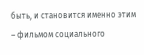быть, и становится именно этим – фильмом социального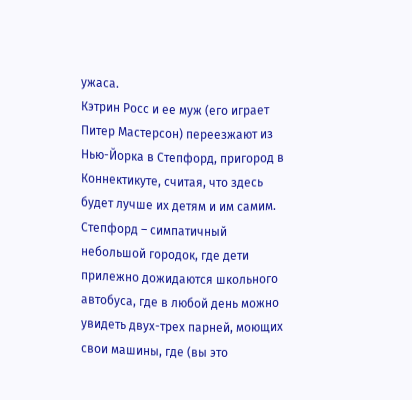ужаса.
Кэтрин Росс и ее муж (его играет Питер Мастерсон) переезжают из Нью-Йорка в Степфорд, пригород в Коннектикуте, считая, что здесь будет лучше их детям и им самим. Степфорд – симпатичный небольшой городок, где дети прилежно дожидаются школьного автобуса, где в любой день можно увидеть двух-трех парней, моющих свои машины, где (вы это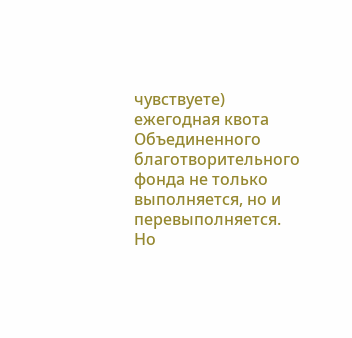чувствуете) ежегодная квота Объединенного благотворительного фонда не только выполняется, но и перевыполняется.
Но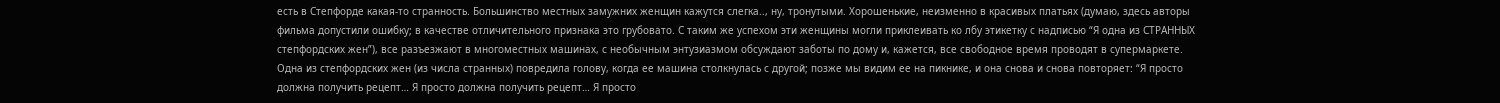есть в Степфорде какая-то странность. Большинство местных замужних женщин кажутся слегка.., ну, тронутыми. Хорошенькие, неизменно в красивых платьях (думаю, здесь авторы фильма допустили ошибку; в качестве отличительного признака это грубовато. С таким же успехом эти женщины могли приклеивать ко лбу этикетку с надписью “Я одна из СТРАННЫХ степфордских жен”), все разъезжают в многоместных машинах, с необычным энтузиазмом обсуждают заботы по дому и, кажется, все свободное время проводят в супермаркете.
Одна из степфордских жен (из числа странных) повредила голову, когда ее машина столкнулась с другой; позже мы видим ее на пикнике, и она снова и снова повторяет: “Я просто должна получить рецепт… Я просто должна получить рецепт… Я просто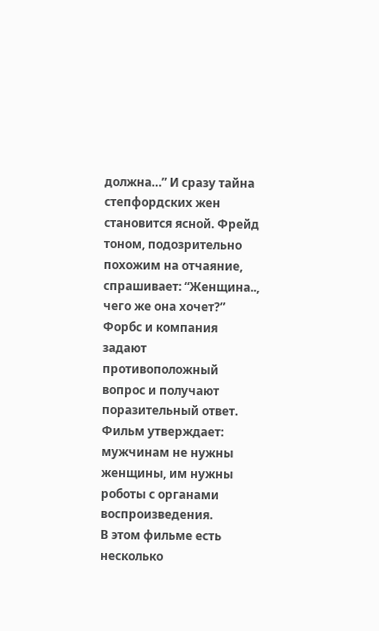должна…” И сразу тайна степфордских жен становится ясной. Фрейд тоном, подозрительно похожим на отчаяние, спрашивает: “Женщина.., чего же она хочет?” Форбс и компания задают противоположный вопрос и получают поразительный ответ. Фильм утверждает: мужчинам не нужны женщины, им нужны роботы с органами воспроизведения.
В этом фильме есть несколько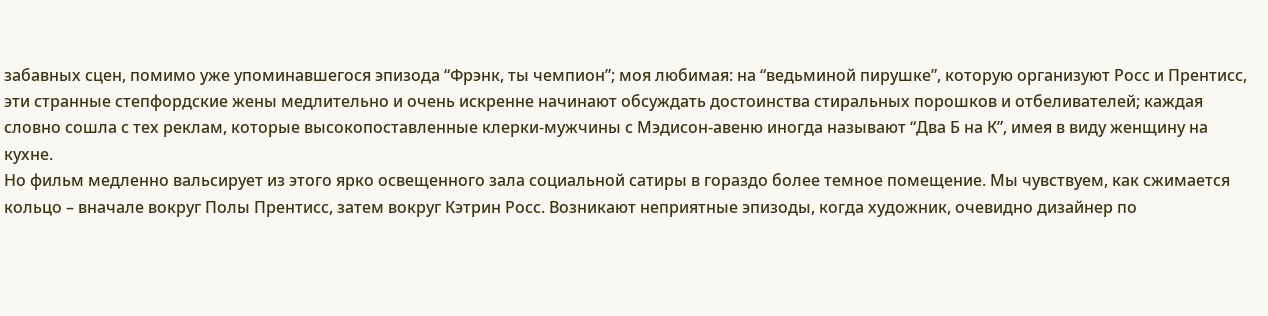забавных сцен, помимо уже упоминавшегося эпизода “Фрэнк, ты чемпион”; моя любимая: на “ведьминой пирушке”, которую организуют Росс и Прентисс, эти странные степфордские жены медлительно и очень искренне начинают обсуждать достоинства стиральных порошков и отбеливателей; каждая словно сошла с тех реклам, которые высокопоставленные клерки-мужчины с Мэдисон-авеню иногда называют “Два Б на К”, имея в виду женщину на кухне.
Но фильм медленно вальсирует из этого ярко освещенного зала социальной сатиры в гораздо более темное помещение. Мы чувствуем, как сжимается кольцо – вначале вокруг Полы Прентисс, затем вокруг Кэтрин Росс. Возникают неприятные эпизоды, когда художник, очевидно дизайнер по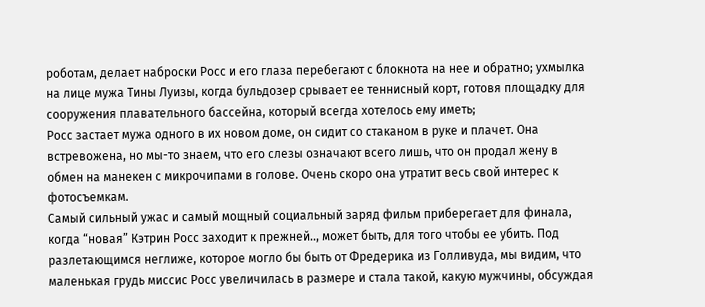роботам, делает наброски Росс и его глаза перебегают с блокнота на нее и обратно; ухмылка на лице мужа Тины Луизы, когда бульдозер срывает ее теннисный корт, готовя площадку для сооружения плавательного бассейна, который всегда хотелось ему иметь;
Росс застает мужа одного в их новом доме, он сидит со стаканом в руке и плачет. Она встревожена, но мы-то знаем, что его слезы означают всего лишь, что он продал жену в обмен на манекен с микрочипами в голове. Очень скоро она утратит весь свой интерес к фотосъемкам.
Самый сильный ужас и самый мощный социальный заряд фильм приберегает для финала, когда “новая” Кэтрин Росс заходит к прежней.., может быть, для того чтобы ее убить. Под разлетающимся неглиже, которое могло бы быть от Фредерика из Голливуда, мы видим, что маленькая грудь миссис Росс увеличилась в размере и стала такой, какую мужчины, обсуждая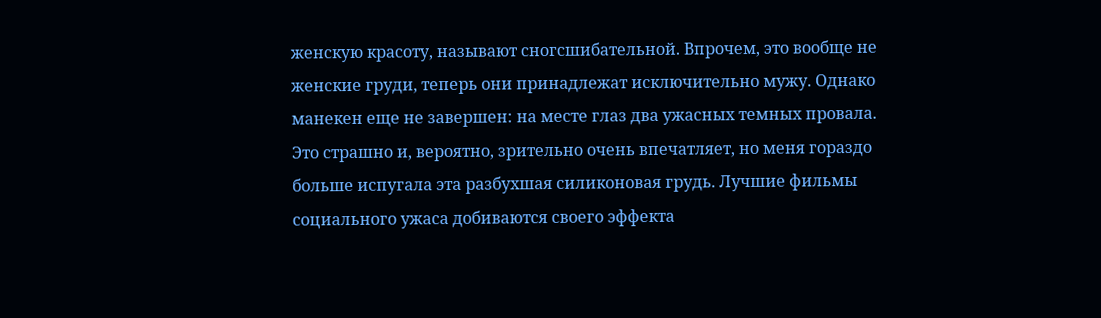женскую красоту, называют сногсшибательной. Впрочем, это вообще не женские груди, теперь они принадлежат исключительно мужу. Однако манекен еще не завершен: на месте глаз два ужасных темных провала. Это страшно и, вероятно, зрительно очень впечатляет, но меня гораздо больше испугала эта разбухшая силиконовая грудь. Лучшие фильмы социального ужаса добиваются своего эффекта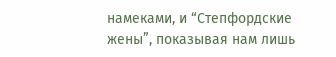намеками, и “Степфордские жены”, показывая нам лишь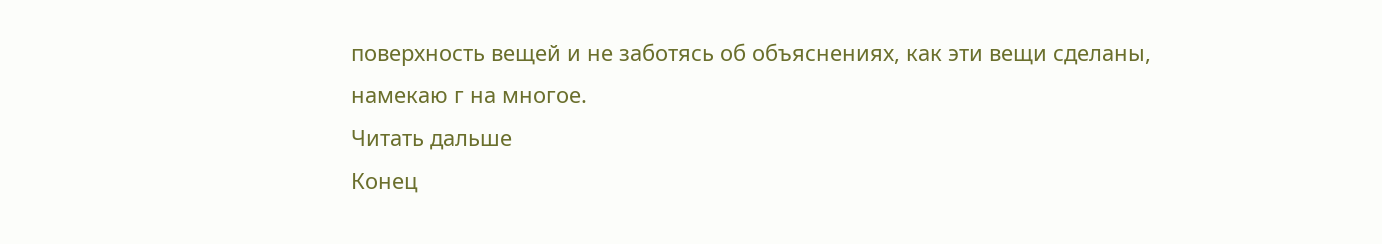поверхность вещей и не заботясь об объяснениях, как эти вещи сделаны, намекаю г на многое.
Читать дальше
Конец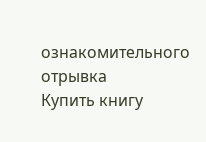ознакомительного отрывка
Купить книгу